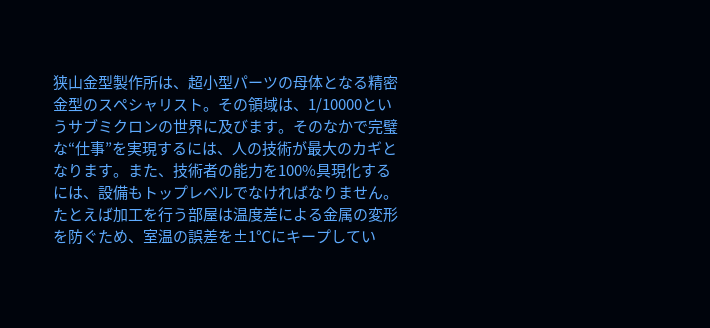狭山金型製作所は、超小型パーツの母体となる精密金型のスペシャリスト。その領域は、1/10000というサブミクロンの世界に及びます。そのなかで完璧な“仕事”を実現するには、人の技術が最大のカギとなります。また、技術者の能力を100%具現化するには、設備もトップレベルでなければなりません。たとえば加工を行う部屋は温度差による金属の変形を防ぐため、室温の誤差を±1℃にキープしてい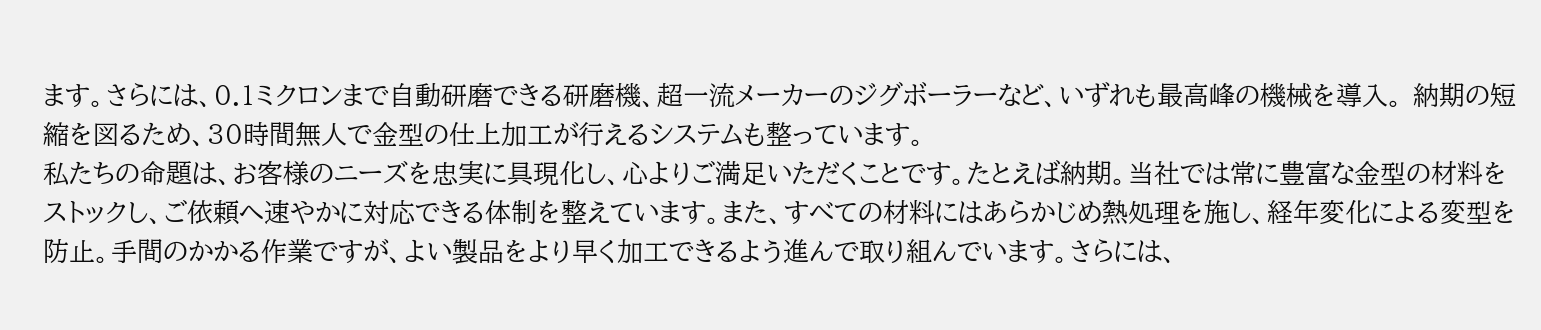ます。さらには、0.1ミクロンまで自動研磨できる研磨機、超一流メーカーのジグボーラーなど、いずれも最高峰の機械を導入。 納期の短縮を図るため、30時間無人で金型の仕上加工が行えるシステムも整っています。
私たちの命題は、お客様のニーズを忠実に具現化し、心よりご満足いただくことです。たとえば納期。当社では常に豊富な金型の材料をストックし、ご依頼へ速やかに対応できる体制を整えています。また、すべての材料にはあらかじめ熱処理を施し、経年変化による変型を防止。手間のかかる作業ですが、よい製品をより早く加工できるよう進んで取り組んでいます。さらには、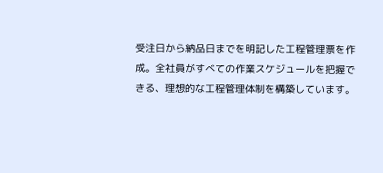受注日から納品日までを明記した工程管理票を作成。全社員がすべての作業スケジュールを把握できる、理想的な工程管理体制を構築しています。